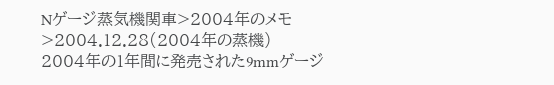Nゲージ蒸気機関車>2004年のメモ>2004.12.28(2004年の蒸機)
2004年の1年間に発売された9mmゲージ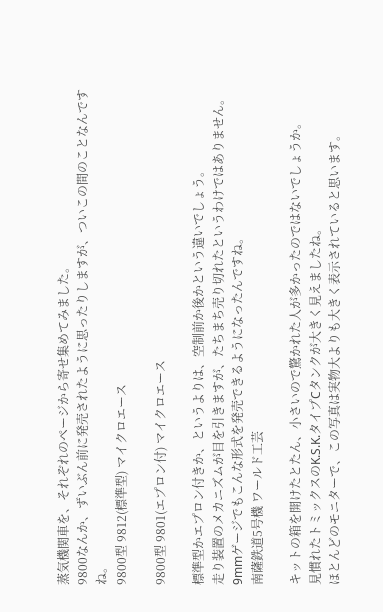蒸気機関車を、それぞれのページから寄せ集めてみました。
9800なんか、ずいぶん前に発売されたように思ったりしますが、ついこの間のことなんですね。
9800型 9812(標準型) マイクロエース

9800型 9801(エプロン付) マイクロエース

標準型かエプロン付きか、というよりは、空制前か後かという違いでしょう。
走り装置のメカニズムが目を引きますが、たちまち売り切れたというわけではありません。
9mmゲージでもこんな形式を発売できるようになったんですね。
南薩鉄道5号機 ワールド工芸

キットの箱を開けたとたん、小さいので驚かれた人が多かったのではないでしょうか。
見慣れたトミックスのK.S.K.タイプCタンクが大きく見えましたね。
ほとんどのモニターで、この写真は実物大よりも大きく表示されていると思います。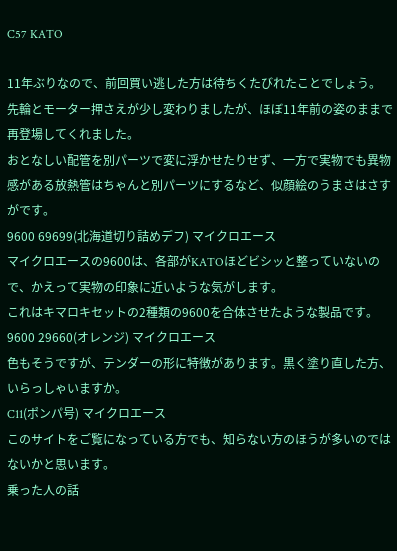C57 KATO

11年ぶりなので、前回買い逃した方は待ちくたびれたことでしょう。
先輪とモーター押さえが少し変わりましたが、ほぼ11年前の姿のままで再登場してくれました。
おとなしい配管を別パーツで変に浮かせたりせず、一方で実物でも異物感がある放熱管はちゃんと別パーツにするなど、似顔絵のうまさはさすがです。
9600 69699(北海道切り詰めデフ) マイクロエース
マイクロエースの9600は、各部がKATOほどビシッと整っていないので、かえって実物の印象に近いような気がします。
これはキマロキセットの2種類の9600を合体させたような製品です。
9600 29660(オレンジ) マイクロエース
色もそうですが、テンダーの形に特徴があります。黒く塗り直した方、いらっしゃいますか。
C11(ポンパ号) マイクロエース
このサイトをご覧になっている方でも、知らない方のほうが多いのではないかと思います。
乗った人の話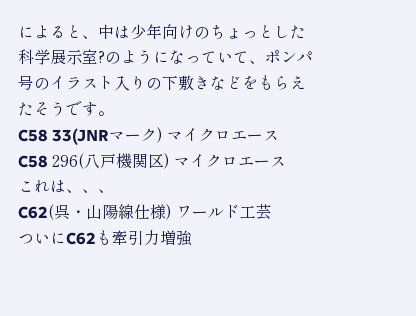によると、中は少年向けのちょっとした科学展示室?のようになっていて、ポンパ号のイラスト入りの下敷きなどをもらえたそうです。
C58 33(JNRマーク) マイクロエース
C58 296(八戸機関区) マイクロエース
これは、、、
C62(呉・山陽線仕様) ワールド工芸
ついにC62も牽引力増強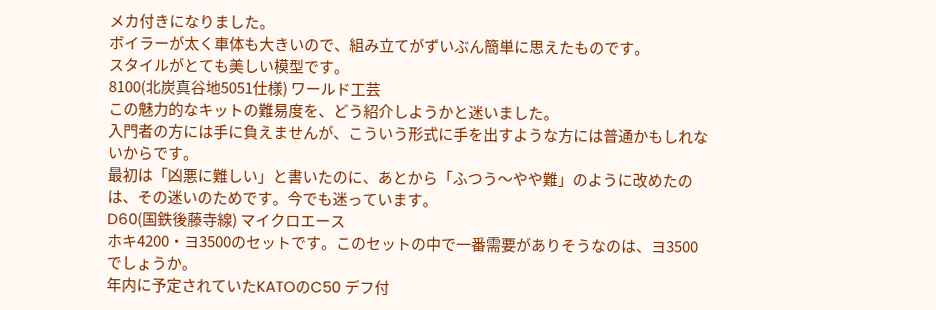メカ付きになりました。
ボイラーが太く車体も大きいので、組み立てがずいぶん簡単に思えたものです。
スタイルがとても美しい模型です。
8100(北炭真谷地5051仕様) ワールド工芸
この魅力的なキットの難易度を、どう紹介しようかと迷いました。
入門者の方には手に負えませんが、こういう形式に手を出すような方には普通かもしれないからです。
最初は「凶悪に難しい」と書いたのに、あとから「ふつう〜やや難」のように改めたのは、その迷いのためです。今でも迷っています。
D60(国鉄後藤寺線) マイクロエース
ホキ4200・ヨ3500のセットです。このセットの中で一番需要がありそうなのは、ヨ3500でしょうか。
年内に予定されていたKATOのC50 デフ付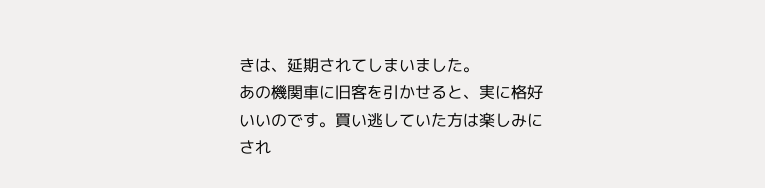きは、延期されてしまいました。
あの機関車に旧客を引かせると、実に格好いいのです。買い逃していた方は楽しみにされ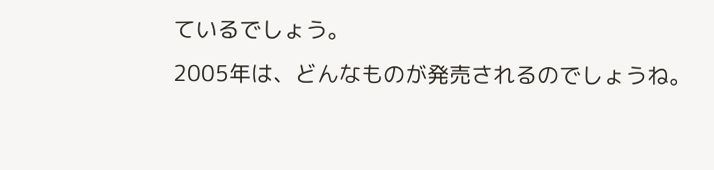ているでしょう。
2005年は、どんなものが発売されるのでしょうね。